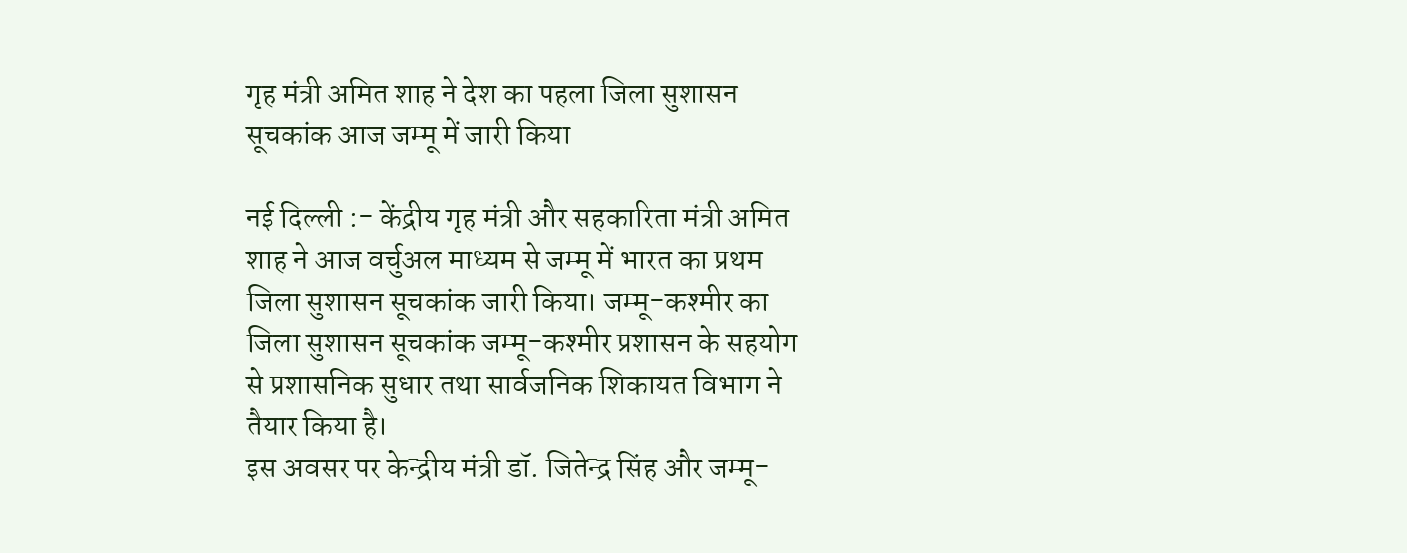गृह मंत्री अमित शाह ने देश का पहला जिला सुशासन सूचकांक आज जम्मू में जारी किया

नई दिल्ली :- केंद्रीय गृह मंत्री और सहकारिता मंत्री अमित शाह ने आज वर्चुअल माध्यम से जम्मू में भारत का प्रथम जिला सुशासन सूचकांक जारी किया। जम्मू-कश्मीर का जिला सुशासन सूचकांक जम्मू-कश्मीर प्रशासन के सहयोग से प्रशासनिक सुधार तथा सार्वजनिक शिकायत विभाग ने तैयार किया है।
इस अवसर पर केन्द्रीय मंत्री डॉ. जितेन्द्र सिंह और जम्मू-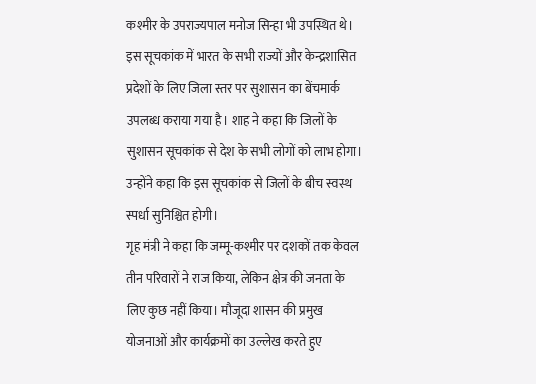कश्मीर के उपराज्यपाल मनोज सिन्हा भी उपस्थित थे। इस सूचकांक में भारत के सभी राज्यों और केन्द्रशासित प्रदेशों के लिए जिला स्तर पर सुशासन का बेंचमार्क उपलब्ध कराया गया है। शाह ने कहा कि जिलों के सुशासन सूचकांक से देश के सभी लोगों को लाभ होगा। उन्होंने कहा कि इस सूचकांक से जिलों के बीच स्वस्थ स्पर्धा सुनिश्चित होगी।
गृह मंत्री ने कहा कि जम्मू-कश्मीर पर दशकों तक केवल तीन परिवारों ने राज किया, लेकिन क्षेत्र की जनता के लिए कुछ नहीं किया। मौजूदा शासन की प्रमुख योजनाओं और कार्यक्रमों का उल्लेख करते हुए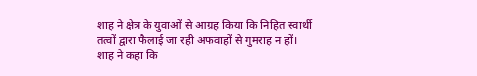शाह ने क्षेत्र के युवाओं से आग्रह किया कि निहित स्वार्थी तत्वों द्वारा फैलाई जा रही अफवाहों से गुमराह न हों।
शाह ने कहा कि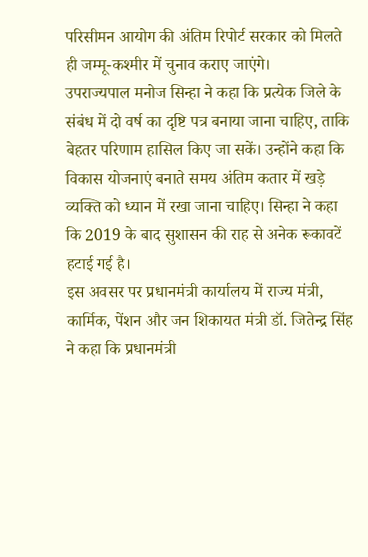परिसीमन आयोग की अंतिम रिपोर्ट सरकार को मिलते ही जम्मू-कश्मीर में चुनाव कराए जाएंगे।
उपराज्यपाल मनोज सिन्हा ने कहा कि प्रत्येक जिले के संबंध में दो वर्ष का दृष्टि पत्र बनाया जाना चाहिए, ताकि बेहतर परिणाम हासिल किए जा सकें। उन्होंने कहा कि विकास योजनाएं बनाते समय अंतिम कतार में खड़े व्यक्ति को ध्यान में रखा जाना चाहिए। सिन्हा ने कहा कि 2019 के बाद सुशासन की राह से अनेक रूकावटें हटाई गई है।
इस अवसर पर प्रधानमंत्री कार्यालय में राज्य मंत्री, कार्मिक, पेंशन और जन शिकायत मंत्री डॉ. जितेन्द्र सिंह ने कहा कि प्रधानमंत्री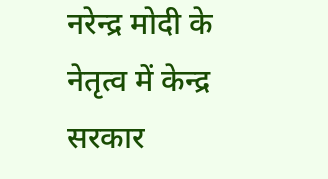नरेन्द्र मोदी के नेतृत्व में केन्द्र सरकार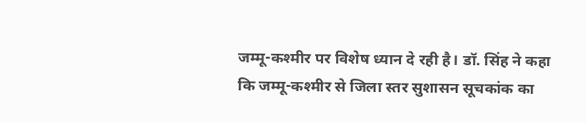जम्मू-कश्मीर पर विशेष ध्यान दे रही है। डॉ. सिंह ने कहा कि जम्मू-कश्मीर से जिला स्तर सुशासन सूचकांक का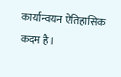कार्यान्वयन ऐतिहासिक कदम है।